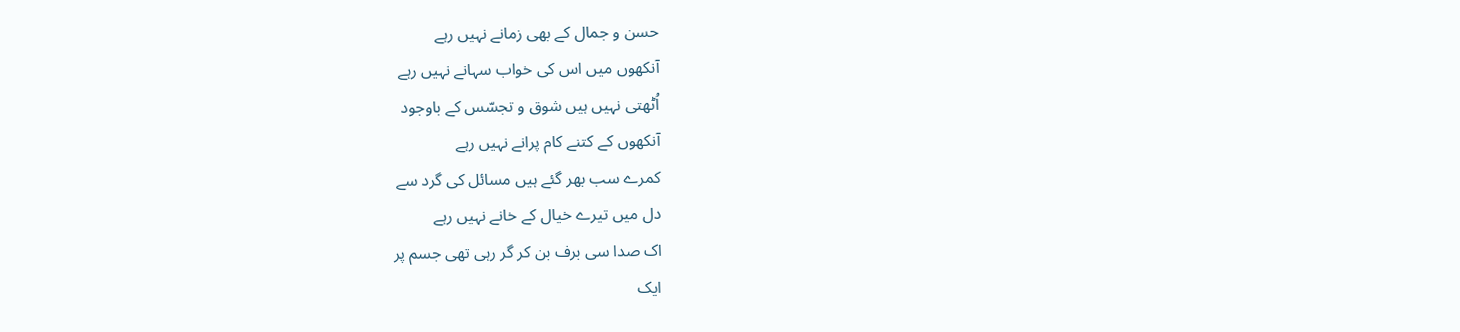حسن و جمال کے بھی زمانے نہیں رہے
آنکھوں میں اس کی خواب سہانے نہیں رہے
اُٹھتی نہیں ہیں شوق و تجسّس کے باوجود
آنکھوں کے کتنے کام پرانے نہیں رہے
کمرے سب بھر گئے ہیں مسائل کی گرد سے
دل میں تیرے خیال کے خانے نہیں رہے
اک صدا سی برف بن کر گر رہی تھی جسم پر
ایک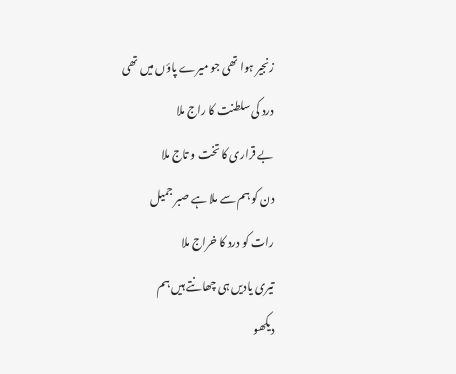زنجیر ہوا تھی جو میرے پاؤں میں تھی
درد کی سلطنت کا راج ملا
بے قراری کا تخت و تاج ملا
دن کو ہم سے ملا ہے صبر جمیل
رات کو درد کا خراج ملا
تیری یادیں ہی چھانتے ہیں ہم
دیکھو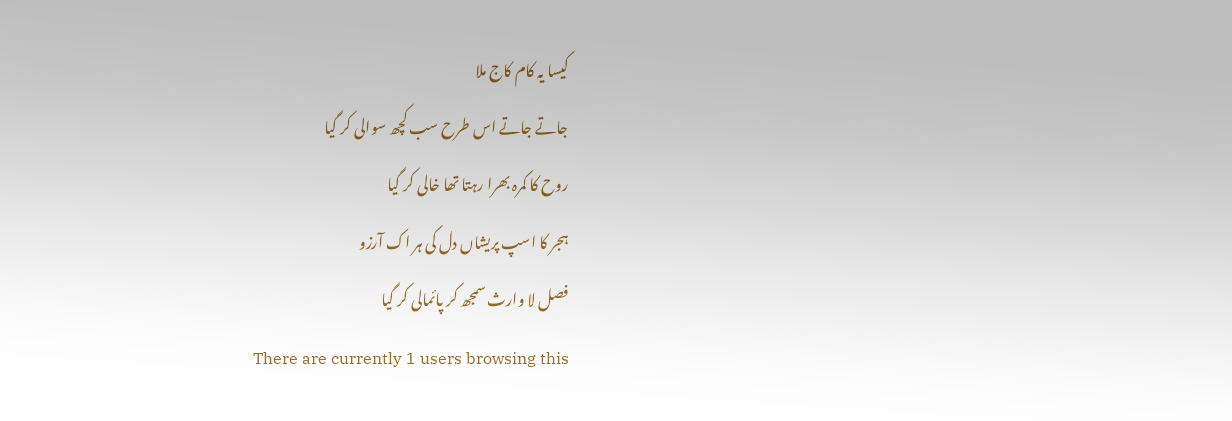کیسا یہ کام کاج ملا
جاتے جاتے اس طرح سب کچھ سوالی کر گیا
روح کا کمرہ بھرا رہتا تھا خالی کر گیا
ہجر کا اسپ پریشاں دل کی ہر اک آرزو
فصل لا وارث سمجھ کر پائمالی کر گیا
There are currently 1 users browsing this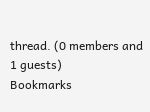thread. (0 members and 1 guests)
Bookmarks